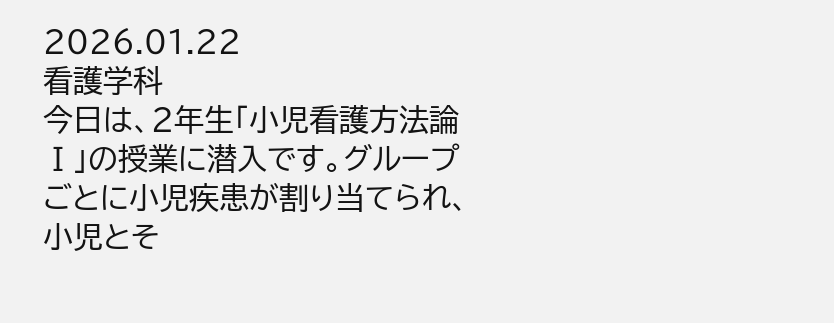2026.01.22
看護学科
今日は、2年生「小児看護方法論Ⅰ」の授業に潜入です。グループごとに小児疾患が割り当てられ、小児とそ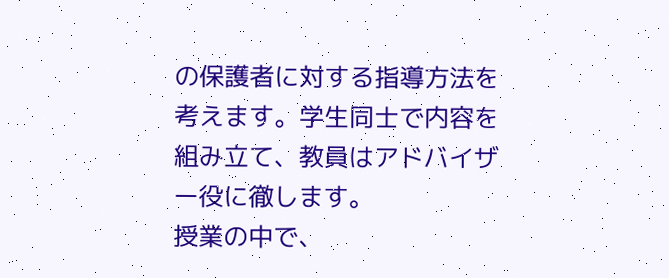の保護者に対する指導方法を考えます。学生同士で内容を組み立て、教員はアドバイザー役に徹します。
授業の中で、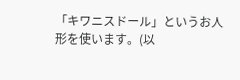「キワニスドール」というお人形を使います。(以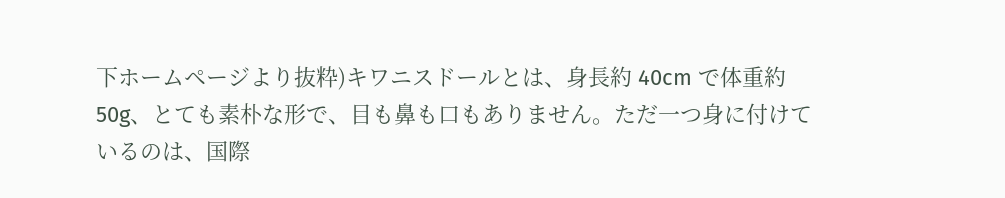下ホームページより抜粋)キワニスドールとは、身長約 40cm で体重約 50g、とても素朴な形で、目も鼻も口もありません。ただ一つ身に付けているのは、国際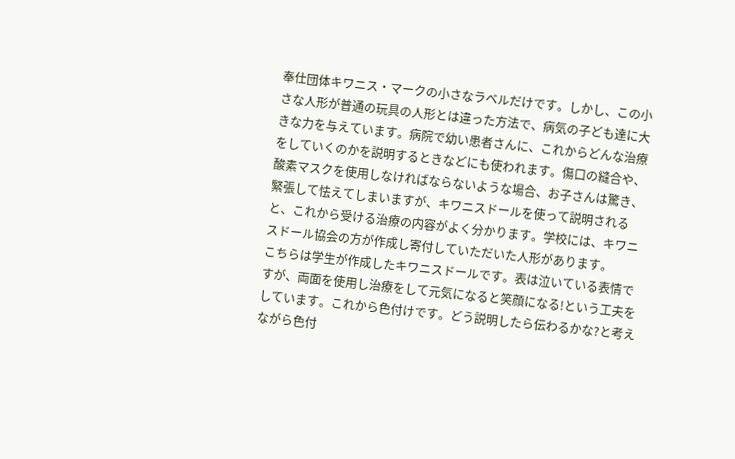奉仕団体キワニス・マークの小さなラベルだけです。しかし、この小さな人形が普通の玩具の人形とは違った方法で、病気の子ども達に大きな力を与えています。病院で幼い患者さんに、これからどんな治療をしていくのかを説明するときなどにも使われます。傷口の縫合や、酸素マスクを使用しなければならないような場合、お子さんは驚き、緊張して怯えてしまいますが、キワニスドールを使って説明されると、これから受ける治療の内容がよく分かります。学校には、キワニスドール協会の方が作成し寄付していただいた人形があります。
こちらは学生が作成したキワニスドールです。表は泣いている表情ですが、両面を使用し治療をして元気になると笑顔になる!という工夫をしています。これから色付けです。どう説明したら伝わるかな?と考えながら色付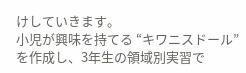けしていきます。
小児が興味を持てる “キワニスドール” を作成し、3年生の領域別実習で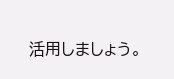活用しましょう。